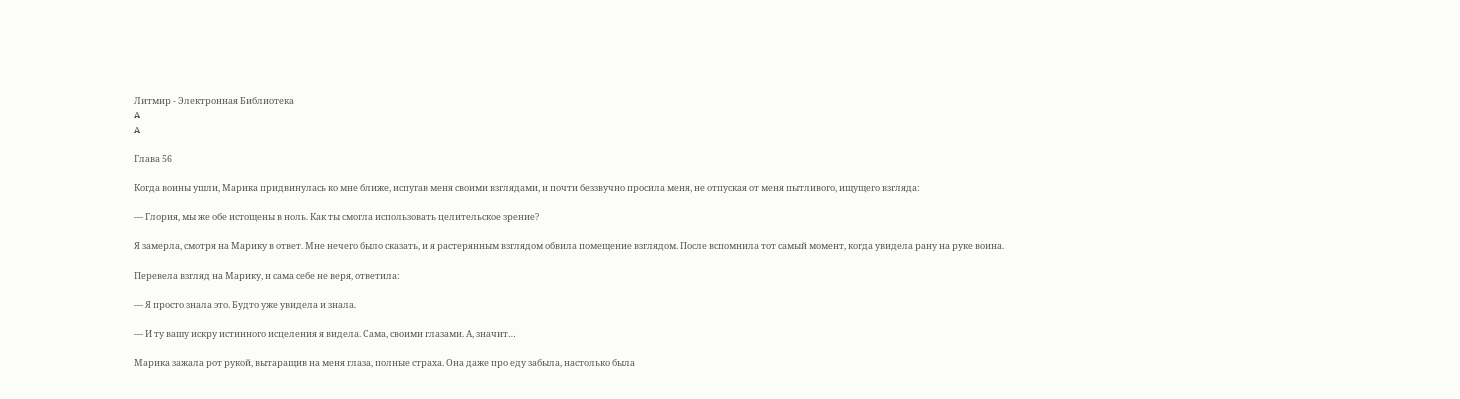Литмир - Электронная Библиотека
A
A

Глава 56

Когда воины ушли, Марика придвинулась ко мне ближе, испугав меня своими взглядами, и почти беззвучно просила меня, не отпуская от меня пытливого, ищущего взгляда:

— Глория, мы же обе истощены в ноль. Как ты смогла использовать целительское зрение?

Я замерла, смотря на Марику в ответ. Мне нечего было сказать, и я растерянным взглядом обвила помещение взглядом. После вспомнила тот самый момент, когда увидела рану на руке воина.

Перевела взгляд на Марику, и сама себе не веря, ответила:

— Я просто знала это. Будто уже увидела и знала.

— И ту вашу искру истинного исцеления я видела. Сама, своими глазами. А, значит…

Марика зажала рот рукой, вытаращив на меня глаза, полные страха. Она даже про еду забыла, настолько была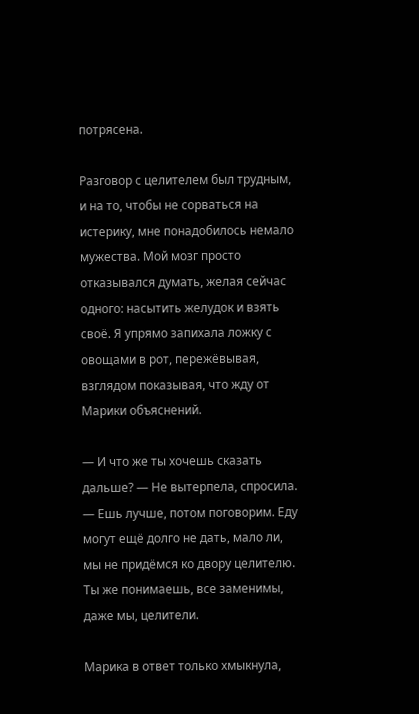потрясена.

Разговор с целителем был трудным, и на то, чтобы не сорваться на истерику, мне понадобилось немало мужества. Мой мозг просто отказывался думать, желая сейчас одного: насытить желудок и взять своё. Я упрямо запихала ложку с овощами в рот, пережёвывая, взглядом показывая, что жду от Марики объяснений.

— И что же ты хочешь сказать дальше? — Не вытерпела, спросила. — Ешь лучше, потом поговорим. Еду могут ещё долго не дать, мало ли, мы не придёмся ко двору целителю. Ты же понимаешь, все заменимы, даже мы, целители.

Марика в ответ только хмыкнула,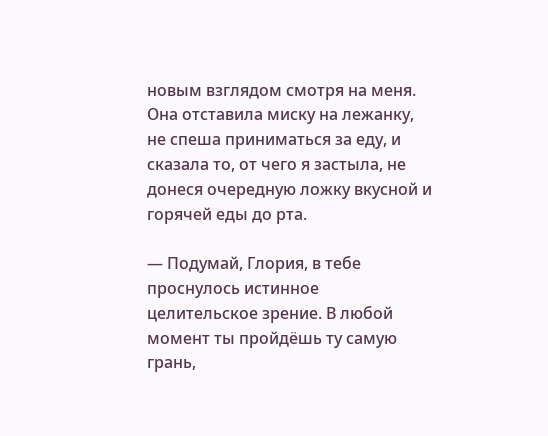новым взглядом смотря на меня. Она отставила миску на лежанку, не спеша приниматься за еду, и сказала то, от чего я застыла, не донеся очередную ложку вкусной и горячей еды до рта.

— Подумай, Глория, в тебе проснулось истинное целительское зрение. В любой момент ты пройдёшь ту самую грань,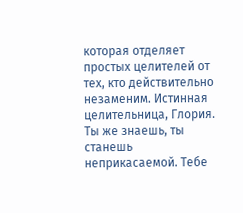которая отделяет простых целителей от тех, кто действительно незаменим. Истинная целительница, Глория. Ты же знаешь, ты станешь неприкасаемой. Тебе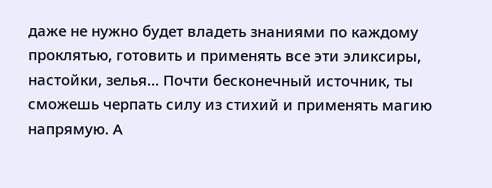даже не нужно будет владеть знаниями по каждому проклятью, готовить и применять все эти эликсиры, настойки, зелья… Почти бесконечный источник, ты сможешь черпать силу из стихий и применять магию напрямую. А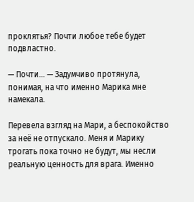проклятья? Почти любое тебе будет подвластно.

— Почти… — Задумчиво протянула, понимая, на что именно Марика мне намекала.

Перевела взгляд на Мари, а беспокойство за неё не отпускало. Меня и Марику трогать пока точно не будут, мы несли реальную ценность для врага. Именно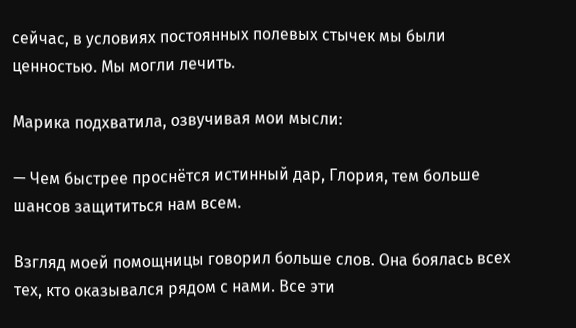сейчас, в условиях постоянных полевых стычек мы были ценностью. Мы могли лечить.

Марика подхватила, озвучивая мои мысли:

— Чем быстрее проснётся истинный дар, Глория, тем больше шансов защититься нам всем.

Взгляд моей помощницы говорил больше слов. Она боялась всех тех, кто оказывался рядом с нами. Все эти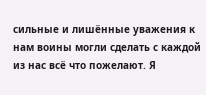сильные и лишённые уважения к нам воины могли сделать с каждой из нас всё что пожелают. Я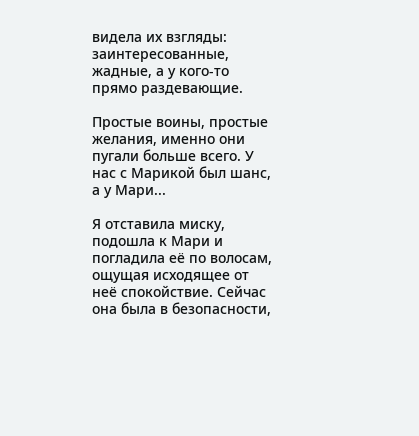видела их взгляды: заинтересованные, жадные, а у кого-то прямо раздевающие.

Простые воины, простые желания, именно они пугали больше всего. У нас с Марикой был шанс, а у Мари...

Я отставила миску, подошла к Мари и погладила её по волосам, ощущая исходящее от неё спокойствие. Сейчас она была в безопасности,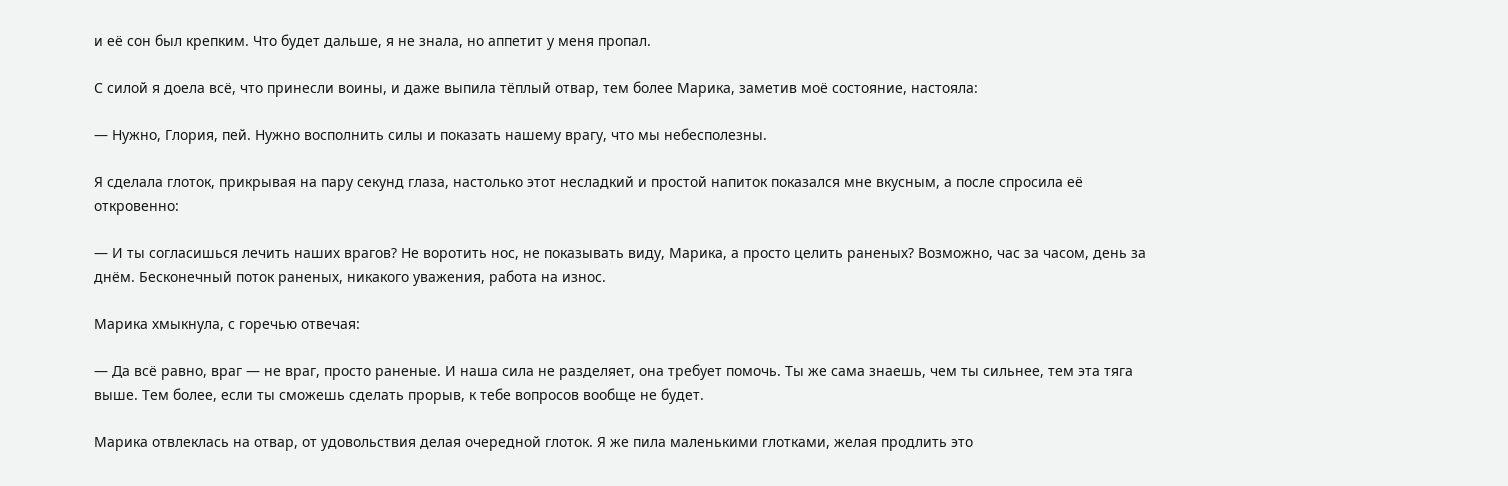и её сон был крепким. Что будет дальше, я не знала, но аппетит у меня пропал.

С силой я доела всё, что принесли воины, и даже выпила тёплый отвар, тем более Марика, заметив моё состояние, настояла:

— Нужно, Глория, пей. Нужно восполнить силы и показать нашему врагу, что мы небесполезны.

Я сделала глоток, прикрывая на пару секунд глаза, настолько этот несладкий и простой напиток показался мне вкусным, а после спросила её откровенно:

— И ты согласишься лечить наших врагов? Не воротить нос, не показывать виду, Марика, а просто целить раненых? Возможно, час за часом, день за днём. Бесконечный поток раненых, никакого уважения, работа на износ.

Марика хмыкнула, с горечью отвечая:

— Да всё равно, враг — не враг, просто раненые. И наша сила не разделяет, она требует помочь. Ты же сама знаешь, чем ты сильнее, тем эта тяга выше. Тем более, если ты сможешь сделать прорыв, к тебе вопросов вообще не будет.

Марика отвлеклась на отвар, от удовольствия делая очередной глоток. Я же пила маленькими глотками, желая продлить это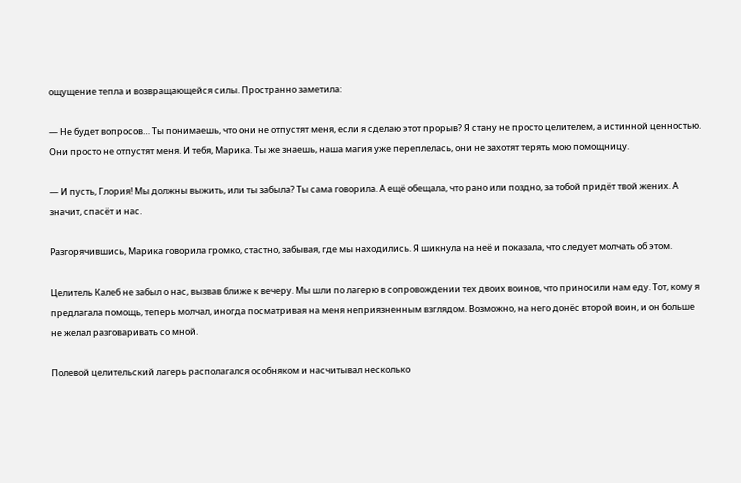ощущение тепла и возвращающейся силы. Пространно заметила:

— Не будет вопросов… Ты понимаешь, что они не отпустят меня, если я сделаю этот прорыв? Я стану не просто целителем, а истинной ценностью. Они просто не отпустят меня. И тебя, Марика. Ты же знаешь, наша магия уже переплелась, они не захотят терять мою помощницу.

— И пусть, Глория! Мы должны выжить, или ты забыла? Ты сама говорила. А ещё обещала, что рано или поздно, за тобой придёт твой жених. А значит, спасёт и нас.

Разгорячившись, Марика говорила громко, стастно, забывая, где мы находились. Я шикнула на неё и показала, что следует молчать об этом.

Целитель Калеб не забыл о нас, вызвав ближе к вечеру. Мы шли по лагерю в сопровождении тех двоих воинов, что приносили нам еду. Тот, кому я предлагала помощь, теперь молчал, иногда посматривая на меня неприязненным взглядом. Возможно, на него донёс второй воин, и он больше не желал разговаривать со мной.

Полевой целительский лагерь располагался особняком и насчитывал несколько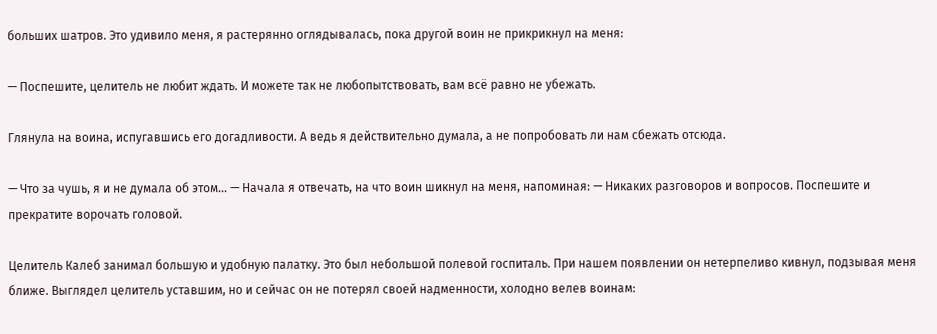больших шатров. Это удивило меня, я растерянно оглядывалась, пока другой воин не прикрикнул на меня:

— Поспешите, целитель не любит ждать. И можете так не любопытствовать, вам всё равно не убежать.

Глянула на воина, испугавшись его догадливости. А ведь я действительно думала, а не попробовать ли нам сбежать отсюда.

— Что за чушь, я и не думала об этом… — Начала я отвечать, на что воин шикнул на меня, напоминая: — Никаких разговоров и вопросов. Поспешите и прекратите ворочать головой.

Целитель Калеб занимал большую и удобную палатку. Это был небольшой полевой госпиталь. При нашем появлении он нетерпеливо кивнул, подзывая меня ближе. Выглядел целитель уставшим, но и сейчас он не потерял своей надменности, холодно велев воинам: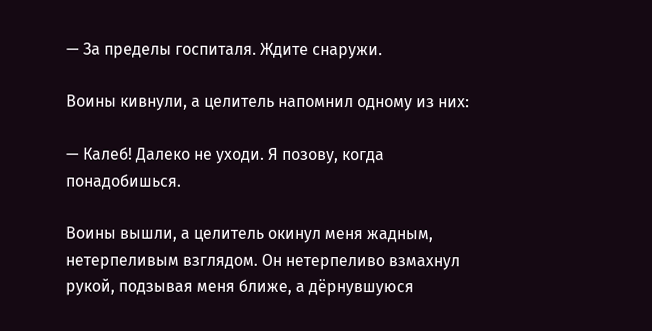— За пределы госпиталя. Ждите снаружи.

Воины кивнули, а целитель напомнил одному из них:

— Калеб! Далеко не уходи. Я позову, когда понадобишься.

Воины вышли, а целитель окинул меня жадным, нетерпеливым взглядом. Он нетерпеливо взмахнул рукой, подзывая меня ближе, а дёрнувшуюся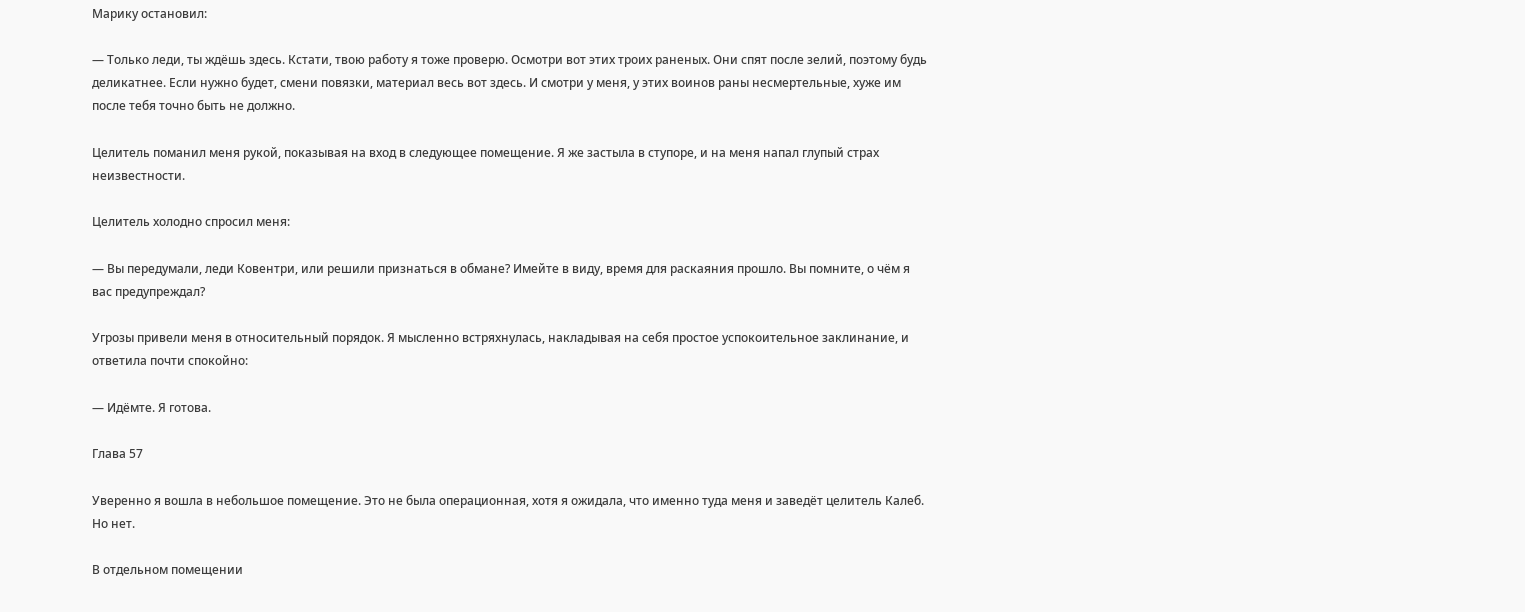Марику остановил:

— Только леди, ты ждёшь здесь. Кстати, твою работу я тоже проверю. Осмотри вот этих троих раненых. Они спят после зелий, поэтому будь деликатнее. Если нужно будет, смени повязки, материал весь вот здесь. И смотри у меня, у этих воинов раны несмертельные, хуже им после тебя точно быть не должно.

Целитель поманил меня рукой, показывая на вход в следующее помещение. Я же застыла в ступоре, и на меня напал глупый страх неизвестности.

Целитель холодно спросил меня:

— Вы передумали, леди Ковентри, или решили признаться в обмане? Имейте в виду, время для раскаяния прошло. Вы помните, о чём я вас предупреждал?

Угрозы привели меня в относительный порядок. Я мысленно встряхнулась, накладывая на себя простое успокоительное заклинание, и ответила почти спокойно:

— Идёмте. Я готова.

Глава 57

Уверенно я вошла в небольшое помещение. Это не была операционная, хотя я ожидала, что именно туда меня и заведёт целитель Калеб. Но нет.

В отдельном помещении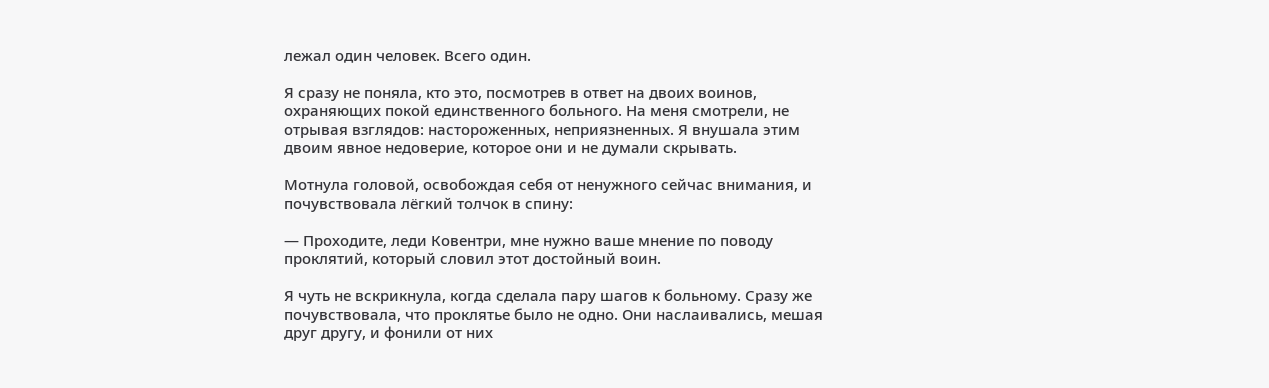лежал один человек. Всего один.

Я сразу не поняла, кто это, посмотрев в ответ на двоих воинов, охраняющих покой единственного больного. На меня смотрели, не отрывая взглядов: настороженных, неприязненных. Я внушала этим двоим явное недоверие, которое они и не думали скрывать.

Мотнула головой, освобождая себя от ненужного сейчас внимания, и почувствовала лёгкий толчок в спину:

— Проходите, леди Ковентри, мне нужно ваше мнение по поводу проклятий, который словил этот достойный воин.

Я чуть не вскрикнула, когда сделала пару шагов к больному. Сразу же почувствовала, что проклятье было не одно. Они наслаивались, мешая друг другу, и фонили от них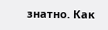знатно. Как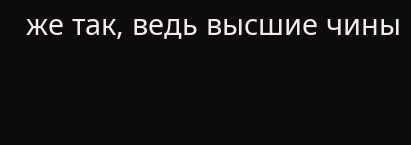же так, ведь высшие чины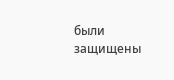были защищены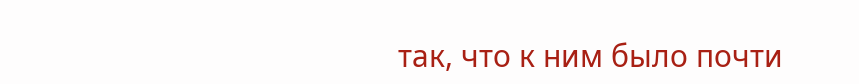так, что к ним было почти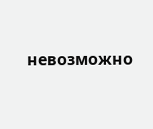невозможно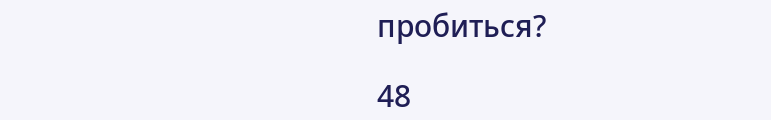пробиться?

48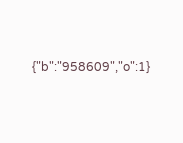{"b":"958609","o":1}